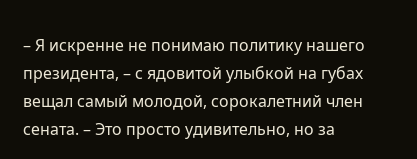– Я искренне не понимаю политику нашего президента, – с ядовитой улыбкой на губах вещал самый молодой, сорокалетний член сената. – Это просто удивительно, но за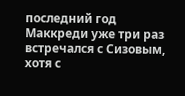последний год Маккреди уже три раз встречался с Сизовым, хотя с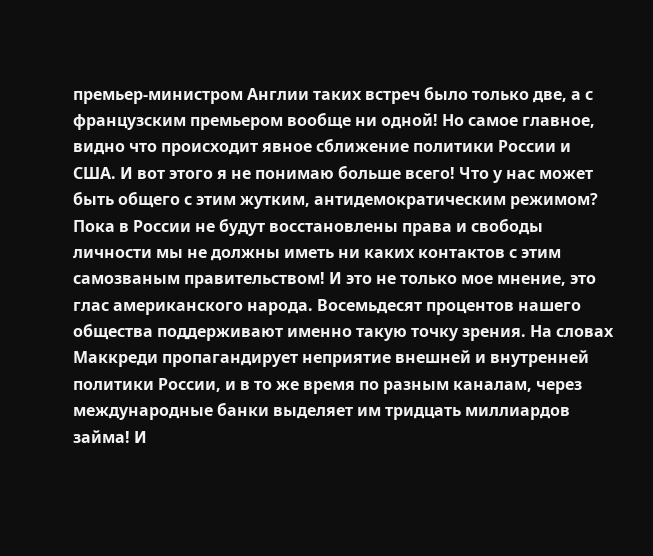премьер-министром Англии таких встреч было только две, а с французским премьером вообще ни одной! Но самое главное, видно что происходит явное сближение политики России и США. И вот этого я не понимаю больше всего! Что у нас может быть общего с этим жутким, антидемократическим режимом? Пока в России не будут восстановлены права и свободы личности мы не должны иметь ни каких контактов с этим самозваным правительством! И это не только мое мнение, это глас американского народа. Восемьдесят процентов нашего общества поддерживают именно такую точку зрения. На словах Маккреди пропагандирует неприятие внешней и внутренней политики России, и в то же время по разным каналам, через международные банки выделяет им тридцать миллиардов займа! И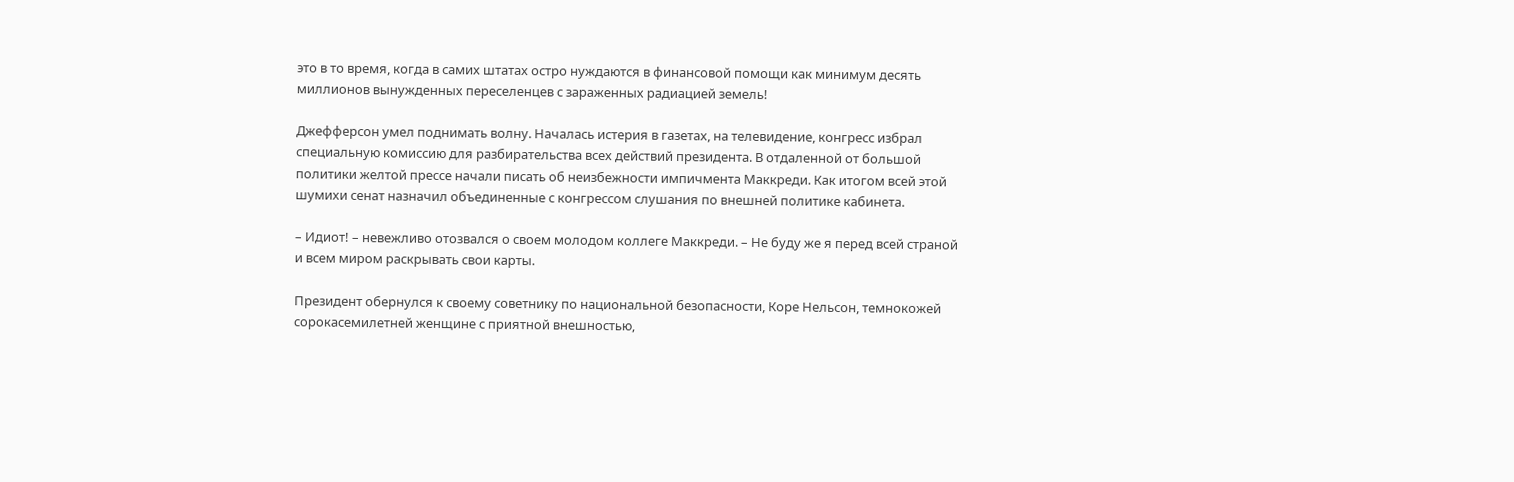это в то время, когда в самих штатах остро нуждаются в финансовой помощи как минимум десять миллионов вынужденных переселенцев с зараженных радиацией земель!

Джефферсон умел поднимать волну. Началась истерия в газетах, на телевидение, конгресс избрал специальную комиссию для разбирательства всех действий президента. В отдаленной от большой политики желтой прессе начали писать об неизбежности импичмента Маккреди. Как итогом всей этой шумихи сенат назначил объединенные с конгрессом слушания по внешней политике кабинета.

– Идиот! – невежливо отозвался о своем молодом коллеге Маккреди. – Не буду же я перед всей страной и всем миром раскрывать свои карты.

Президент обернулся к своему советнику по национальной безопасности, Коре Нельсон, темнокожей сорокасемилетней женщине с приятной внешностью,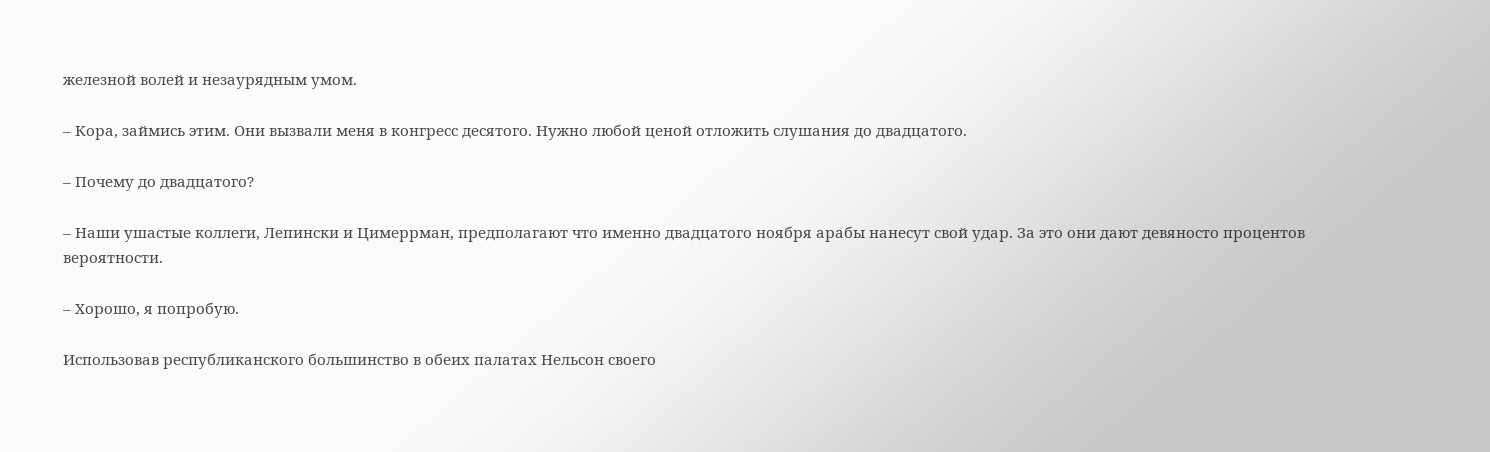железной волей и незаурядным умом.

– Кора, займись этим. Они вызвали меня в конгресс десятого. Нужно любой ценой отложить слушания до двадцатого.

– Почему до двадцатого?

– Наши ушастые коллеги, Лепински и Цимеррман, предполагают что именно двадцатого ноября арабы нанесут свой удар. За это они дают девяносто процентов вероятности.

– Хорошо, я попробую.

Использовав республиканского большинство в обеих палатах Нельсон своего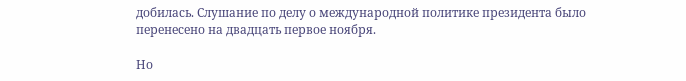добилась. Слушание по делу о международной политике президента было перенесено на двадцать первое ноября.

Но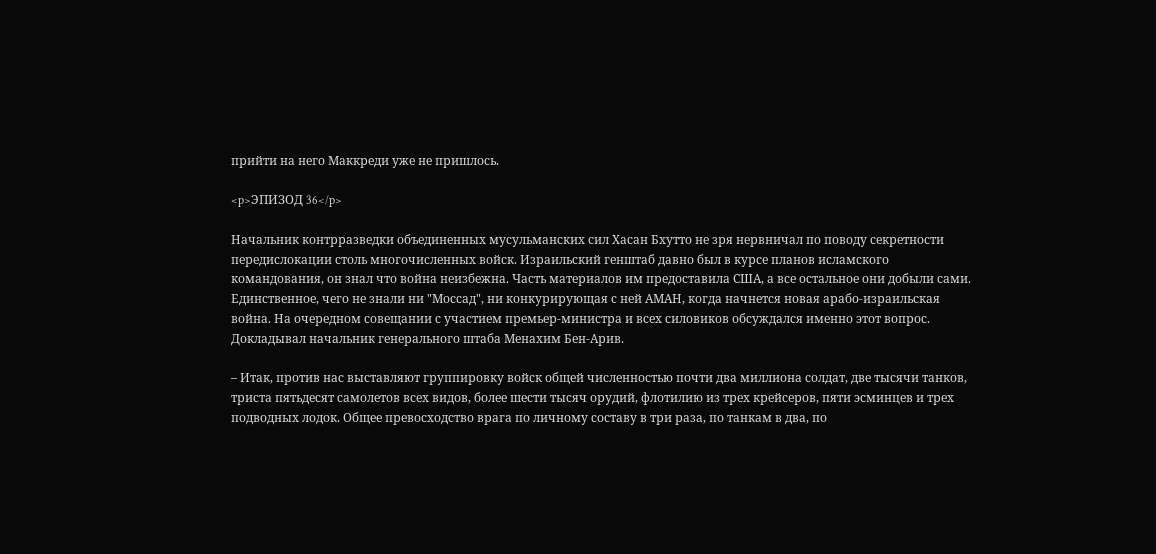прийти на него Маккреди уже не пришлось.

<p>ЭПИЗОД 36</p>

Начальник контрразведки объединенных мусульманских сил Хасан Бхутто не зря нервничал по поводу секретности передислокации столь многочисленных войск. Израильский генштаб давно был в курсе планов исламского командования, он знал что война неизбежна. Часть материалов им предоставила США, а все остальное они добыли сами. Единственное, чего не знали ни "Моссад", ни конкурирующая с ней АМАН, когда начнется новая арабо-израильская война. На очередном совещании с участием премьер-министра и всех силовиков обсуждался именно этот вопрос. Докладывал начальник генерального штаба Менахим Бен-Арив.

– Итак, против нас выставляют группировку войск общей численностью почти два миллиона солдат, две тысячи танков, триста пятьдесят самолетов всех видов, более шести тысяч орудий, флотилию из трех крейсеров, пяти эсминцев и трех подводных лодок. Общее превосходство врага по личному составу в три раза, по танкам в два, по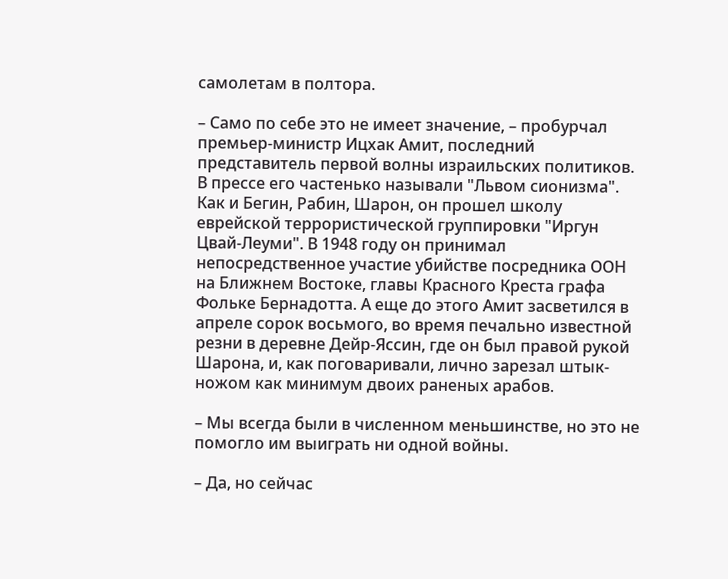самолетам в полтора.

– Само по себе это не имеет значение, – пробурчал премьер-министр Ицхак Амит, последний представитель первой волны израильских политиков. В прессе его частенько называли "Львом сионизма". Как и Бегин, Рабин, Шарон, он прошел школу еврейской террористической группировки "Иргун Цвай-Леуми". В 1948 году он принимал непосредственное участие убийстве посредника ООН на Ближнем Востоке, главы Красного Креста графа Фольке Бернадотта. А еще до этого Амит засветился в апреле сорок восьмого, во время печально известной резни в деревне Дейр-Яссин, где он был правой рукой Шарона, и, как поговаривали, лично зарезал штык-ножом как минимум двоих раненых арабов.

– Мы всегда были в численном меньшинстве, но это не помогло им выиграть ни одной войны.

– Да, но сейчас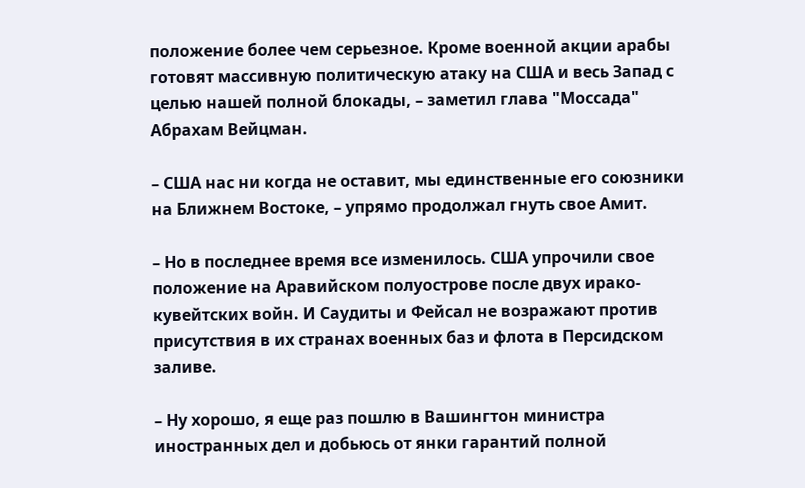положение более чем серьезное. Кроме военной акции арабы готовят массивную политическую атаку на США и весь Запад с целью нашей полной блокады, – заметил глава "Моссада" Абрахам Вейцман.

– США нас ни когда не оставит, мы единственные его союзники на Ближнем Востоке, – упрямо продолжал гнуть свое Амит.

– Но в последнее время все изменилось. США упрочили свое положение на Аравийском полуострове после двух ирако-кувейтских войн. И Саудиты и Фейсал не возражают против присутствия в их странах военных баз и флота в Персидском заливе.

– Ну хорошо, я еще раз пошлю в Вашингтон министра иностранных дел и добьюсь от янки гарантий полной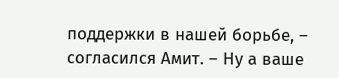поддержки в нашей борьбе, – согласился Амит. – Ну а ваше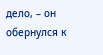дело, – он обернулся к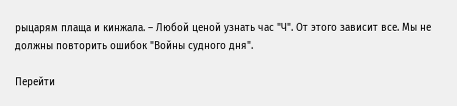рыцарям плаща и кинжала. – Любой ценой узнать час "Ч". От этого зависит все. Мы не должны повторить ошибок "Войны судного дня".

Перейти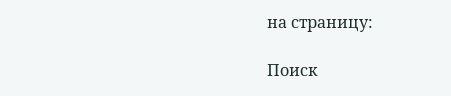на страницу:

Поиск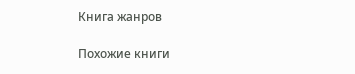Книга жанров

Похожие книги